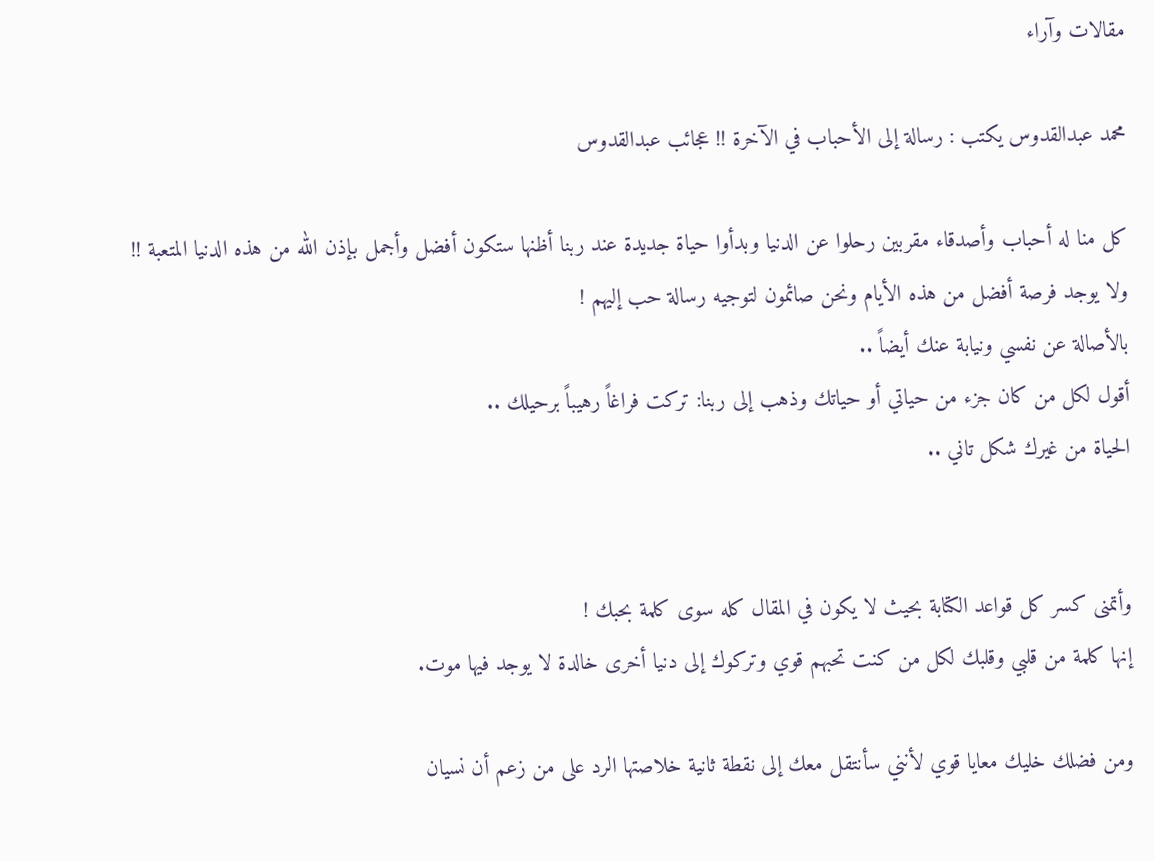مقالات وآراء

محمد عبدالقدوس يكتب : رسالة إلى الأحباب في الآخرة !! عجائب عبدالقدوس

كل منا له أحباب وأصدقاء مقربين رحلوا عن الدنيا وبدأوا حياة جديدة عند ربنا أظنها ستكون أفضل وأجمل بإذن الله من هذه الدنيا المتعبة !!
ولا يوجد فرصة أفضل من هذه الأيام ونحن صائمون لتوجيه رسالة حب إليهم !
بالأصالة عن نفسي ونيابة عنك أيضاً ..
أقول لكل من كان جزء من حياتي أو حياتك وذهب إلى ربنا: تركت فراغاً رهيباً برحيلك ..
الحياة من غيرك شكل تاني ..


وأتمنى كسر كل قواعد الكتابة بحيث لا يكون في المقال كله سوى كلمة بحبك !
إنها كلمة من قلبي وقلبك لكل من كنت تحبهم قوي وتركوك إلى دنيا أخرى خالدة لا يوجد فيها موت.

ومن فضلك خليك معايا قوي لأنني سأنتقل معك إلى نقطة ثانية خلاصتها الرد على من زعم أن نسيان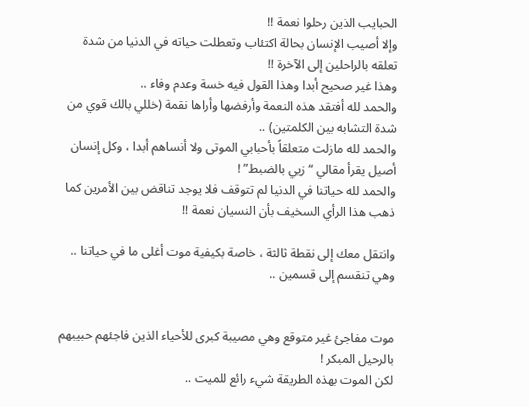الحبايب الذين رحلوا نعمة !!
وإلا أصيب الإنسان بحالة اكتئاب وتعطلت حياته في الدنيا من شدة تعلقه بالراحلين إلى الآخرة !!
وهذا غير صحيح أبدا وهذا القول فيه خسة وعدم وفاء ..
والحمد لله أفتقد هذه النعمة وأرفضها وأراها نقمة (خللي بالك قوي من شدة التشابه بين الكلمتين) ..
والحمد لله مازلت متعلقاً بأحبابي الموتى ولا أنساهم أبدا ، وكل إنسان أصيل يقرأ مقالي “زيي بالضبط” !
والحمد لله حياتنا في الدنيا لم تتوقف فلا يوجد تناقض بين الأمرين كما ذهب هذا الرأي السخيف بأن النسيان نعمة !!

وانتقل معك إلى نقطة ثالثة ، خاصة بكيفية موت أغلى ما في حياتنا ..
وهي تنقسم إلى قسمين ..


موت مفاجئ غير متوقع وهي مصيبة كبرى للأحياء الذين فاجئهم حبيبهم بالرحيل المبكر !
لكن الموت بهذه الطريقة شيء رائع للميت ..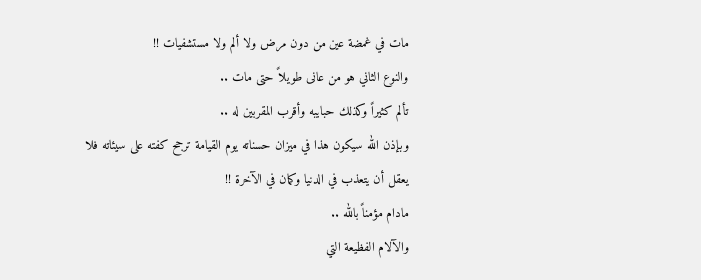مات في غمضة عين من دون مرض ولا ألم ولا مستشفيات !!
والنوع الثاني هو من عانى طويلاً حتى مات ..
تألم كثيراً وكذلك حبايبه وأقرب المقربين له ..
وبإذن الله سيكون هذا في ميزان حسناته يوم القيامة ترجح كفته على سيئاته فلا يعقل أن يتعذب في الدنيا وكمان في الآخرة !!
مادام مؤمناً بالله ..
والآلام الفظيعة التي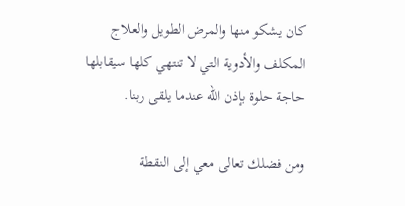كان يشكو منها والمرض الطويل والعلاج المكلف والأدوية التي لا تنتهي كلها سيقابلها حاجة حلوة بإذن الله عندما يلقى ربنا.

ومن فضلك تعالى معي إلى النقطة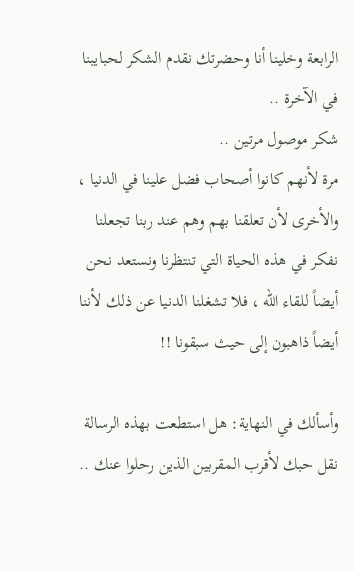الرابعة وخلينا أنا وحضرتك نقدم الشكر لحبايبنا في الآخرة ..
شكر موصول مرتين ..
مرة لأنهم كانوا أصحاب فضل علينا في الدنيا ، والأخرى لأن تعلقنا بهم وهم عند ربنا تجعلنا نفكر في هذه الحياة التي تنتظرنا ونستعد نحن أيضاً للقاء الله ، فلا تشغلنا الدنيا عن ذلك لأننا أيضاً ذاهبون إلى حيث سبقونا !!

وأسألك في النهاية: هل استطعت بهذه الرسالة نقل حبك لأقرب المقربين الذين رحلوا عنك ..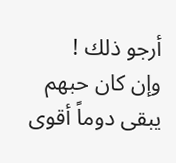أرجو ذلك !
وإن كان حبهم يبقى دوماً أقوى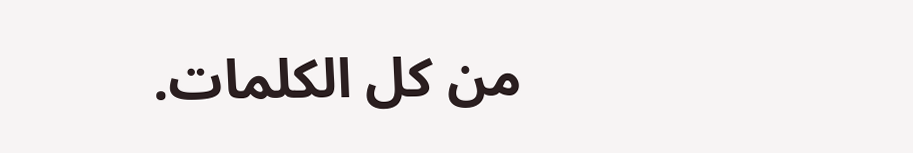من كل الكلمات.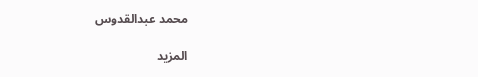محمد عبدالقدوس

المزيد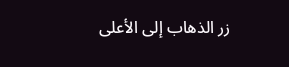زر الذهاب إلى الأعلى